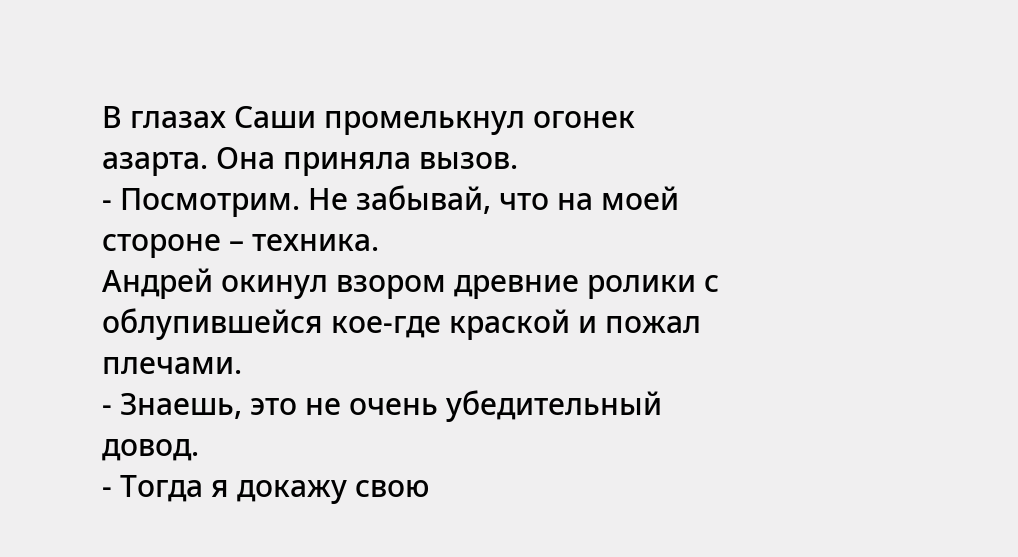В глазах Саши промелькнул огонек азарта. Она приняла вызов.
- Посмотрим. Не забывай, что на моей стороне – техника.
Андрей окинул взором древние ролики с облупившейся кое-где краской и пожал плечами.
- Знаешь, это не очень убедительный довод.
- Тогда я докажу свою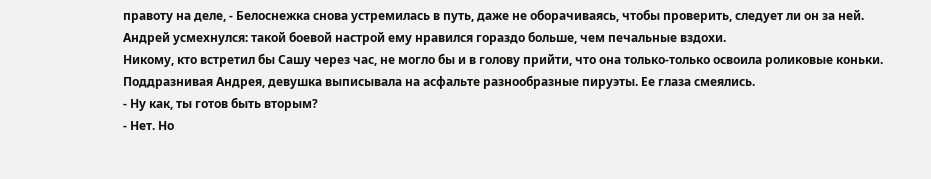правоту на деле, - Белоснежка снова устремилась в путь, даже не оборачиваясь, чтобы проверить, следует ли он за ней. Андрей усмехнулся: такой боевой настрой ему нравился гораздо больше, чем печальные вздохи.
Никому, кто встретил бы Сашу через час, не могло бы и в голову прийти, что она только-только освоила роликовые коньки. Поддразнивая Андрея, девушка выписывала на асфальте разнообразные пируэты. Ее глаза смеялись.
- Ну как, ты готов быть вторым?
- Нет. Но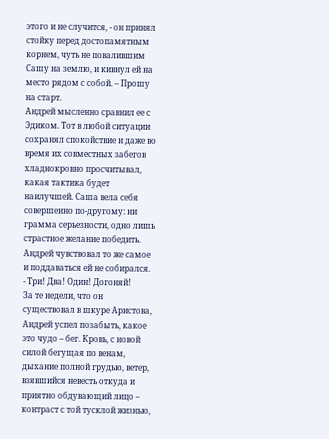этого и не случится, - он принял стойку перед достопамятным корнем, чуть не повалившим Сашу на землю, и кивнул ей на место рядом с собой. – Прошу на старт.
Андрей мысленно сравнил ее с Эдиком. Тот в любой ситуации сохранял спокойствие и даже во время их совместных забегов хладнокровно просчитывал, какая тактика будет наилучшей. Саша вела себя совершенно по-другому: ни грамма серьезности, одно лишь страстное желание победить.
Андрей чувствовал то же самое и поддаваться ей не собирался.
- Три! Два! Один! Догоняй!
За те недели, что он существовал в шкуре Аристова, Андрей успел позабыть, какое это чудо – бег. Кровь, с новой силой бегущая по венам, дыхание полной грудью, ветер, взявшийся невесть откуда и приятно обдувающий лицо – контраст с той тусклой жизнью,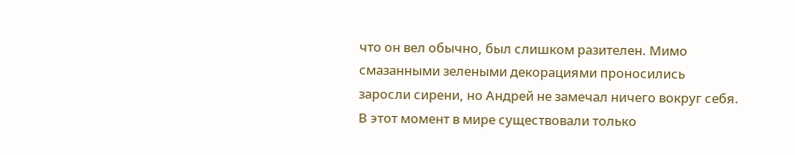что он вел обычно, был слишком разителен. Мимо смазанными зелеными декорациями проносились заросли сирени, но Андрей не замечал ничего вокруг себя. В этот момент в мире существовали только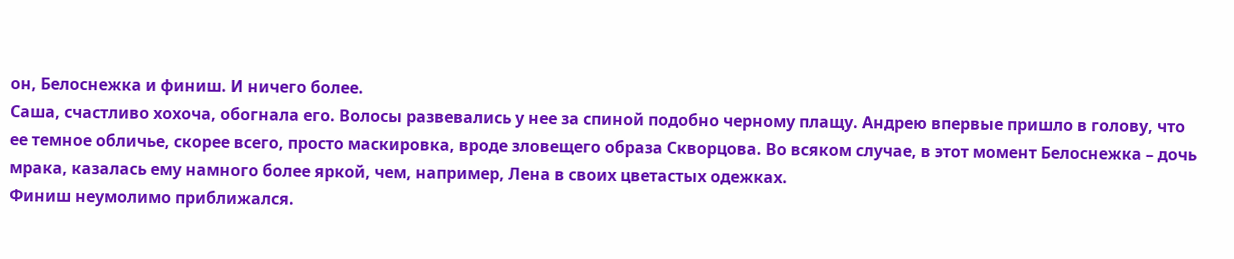он, Белоснежка и финиш. И ничего более.
Саша, счастливо хохоча, обогнала его. Волосы развевались у нее за спиной подобно черному плащу. Андрею впервые пришло в голову, что ее темное обличье, скорее всего, просто маскировка, вроде зловещего образа Скворцова. Во всяком случае, в этот момент Белоснежка – дочь мрака, казалась ему намного более яркой, чем, например, Лена в своих цветастых одежках.
Финиш неумолимо приближался.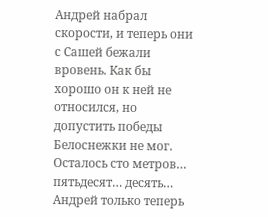Андрей набрал скорости, и теперь они с Сашей бежали вровень. Как бы хорошо он к ней не относился, но допустить победы Белоснежки не мог.
Осталось сто метров… пятьдесят… десять…
Андрей только теперь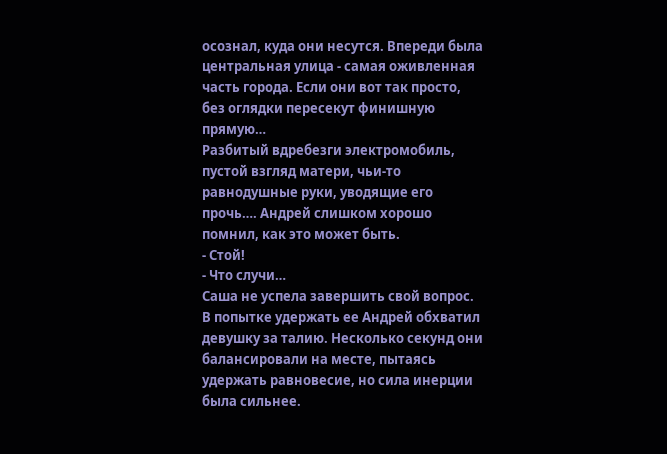осознал, куда они несутся. Впереди была центральная улица - самая оживленная часть города. Если они вот так просто, без оглядки пересекут финишную прямую…
Разбитый вдребезги электромобиль, пустой взгляд матери, чьи-то равнодушные руки, уводящие его прочь…. Андрей слишком хорошо помнил, как это может быть.
- Стой!
- Что случи…
Саша не успела завершить свой вопрос. В попытке удержать ее Андрей обхватил девушку за талию. Несколько секунд они балансировали на месте, пытаясь удержать равновесие, но сила инерции была сильнее.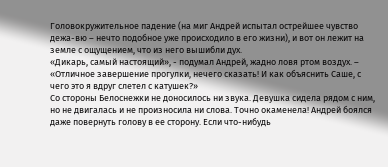Головокружительное падение (на миг Андрей испытал острейшее чувство дежа-вю – нечто подобное уже происходило в его жизни), и вот он лежит на земле с ощущением, что из него вышибли дух.
«Дикарь, самый настоящий», - подумал Андрей, жадно ловя ртом воздух. – «Отличное завершение прогулки, нечего сказать! И как объяснить Саше, с чего это я вдруг слетел с катушек?»
Со стороны Белоснежки не доносилось ни звука. Девушка сидела рядом с ним, но не двигалась и не произносила ни слова. Точно окаменела! Андрей боялся даже повернуть голову в ее сторону. Если что-нибудь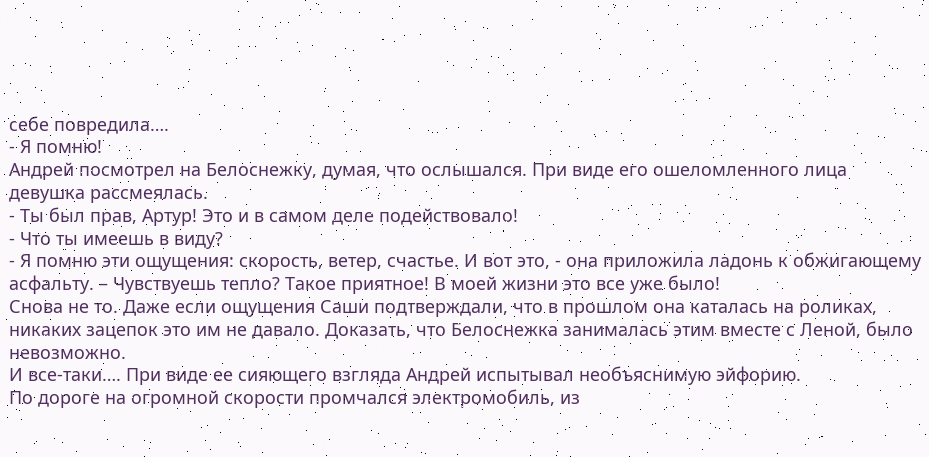себе повредила….
- Я помню!
Андрей посмотрел на Белоснежку, думая, что ослышался. При виде его ошеломленного лица девушка рассмеялась.
- Ты был прав, Артур! Это и в самом деле подействовало!
- Что ты имеешь в виду?
- Я помню эти ощущения: скорость, ветер, счастье. И вот это, - она приложила ладонь к обжигающему асфальту. – Чувствуешь тепло? Такое приятное! В моей жизни это все уже было!
Снова не то. Даже если ощущения Саши подтверждали, что в прошлом она каталась на роликах, никаких зацепок это им не давало. Доказать, что Белоснежка занималась этим вместе с Леной, было невозможно.
И все-таки…. При виде ее сияющего взгляда Андрей испытывал необъяснимую эйфорию.
По дороге на огромной скорости промчался электромобиль, из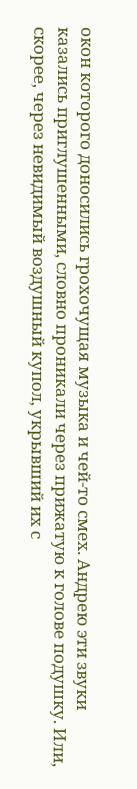окон которого доносились грохочущая музыка и чей-то смех. Андрею эти звуки казались приглушенными, словно проникали через прижатую к голове подушку. Или, скорее, через невидимый воздушный купол, укрывший их с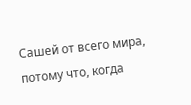Сашей от всего мира, потому что, когда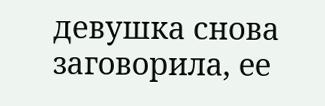девушка снова заговорила, ее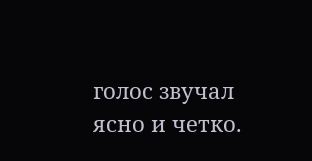голос звучал ясно и четко.